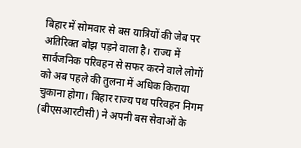बिहार में सोमवार से बस यात्रियों की जेब पर अतिरिक्त बोझ पड़ने वाला है। राज्य में सार्वजनिक परिवहन से सफर करने वाले लोगों को अब पहले की तुलना में अधिक किराया चुकाना होगा। बिहार राज्य पथ परिवहन निगम (बीएसआरटीसी) ने अपनी बस सेवाओं के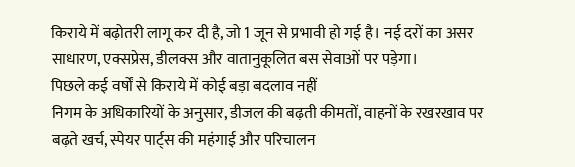किराये में बढ़ोतरी लागू कर दी है, जो 1 जून से प्रभावी हो गई है। नई दरों का असर साधारण, एक्सप्रेस, डीलक्स और वातानुकूलित बस सेवाओं पर पड़ेगा।
पिछले कई वर्षों से किराये में कोई बड़ा बदलाव नहीं
निगम के अधिकारियों के अनुसार, डीजल की बढ़ती कीमतों, वाहनों के रखरखाव पर बढ़ते खर्च, स्पेयर पार्ट्स की महंगाई और परिचालन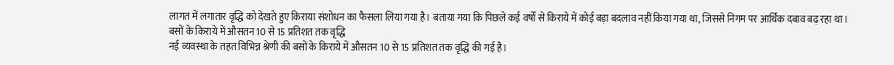लागत में लगातार वृद्धि को देखते हुए किराया संशोधन का फैसला लिया गया है। बताया गया कि पिछले कई वर्षों से किराये में कोई बड़ा बदलाव नहीं किया गया था, जिससे निगम पर आर्थिक दबाव बढ़ रहा था।
बसों के किराये में औसतन 10 से 15 प्रतिशत तक वृद्धि
नई व्यवस्था के तहत विभिन्न श्रेणी की बसों के किराये में औसतन 10 से 15 प्रतिशत तक वृद्धि की गई है।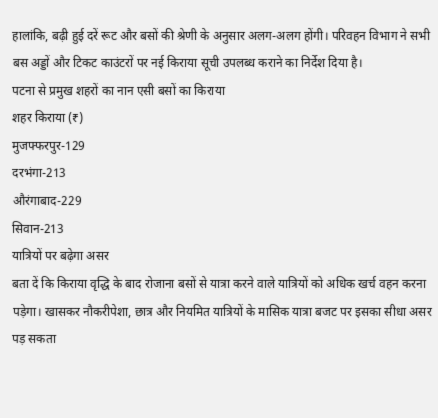हालांकि, बढ़ी हुई दरें रूट और बसों की श्रेणी के अनुसार अलग-अलग होंगी। परिवहन विभाग ने सभी बस अड्डों और टिकट काउंटरों पर नई किराया सूची उपलब्ध कराने का निर्देश दिया है।
पटना से प्रमुख शहरों का नान एसी बसों का किराया
शहर किराया (₹)
मुजफ्फरपुर-129
दरभंगा-213
औरंगाबाद-229
सिवान-213
यात्रियों पर बढ़ेगा असर
बता दें कि किराया वृद्धि के बाद रोजाना बसों से यात्रा करने वाले यात्रियों को अधिक खर्च वहन करना पड़ेगा। खासकर नौकरीपेशा, छात्र और नियमित यात्रियों के मासिक यात्रा बजट पर इसका सीधा असर पड़ सकता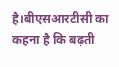है।बीएसआरटीसी का कहना है कि बढ़ती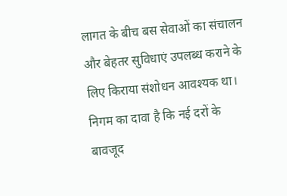लागत के बीच बस सेवाओं का संचालन और बेहतर सुविधाएं उपलब्ध कराने के लिए किराया संशोधन आवश्यक था। निगम का दावा है कि नई दरों के बावजूद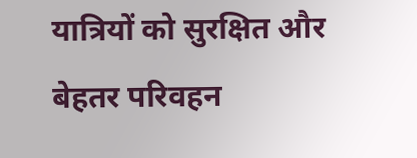यात्रियों को सुरक्षित और बेहतर परिवहन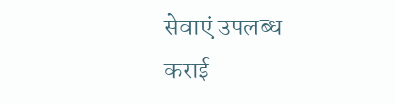सेवाएं उपलब्ध कराई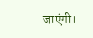जाएंगी।